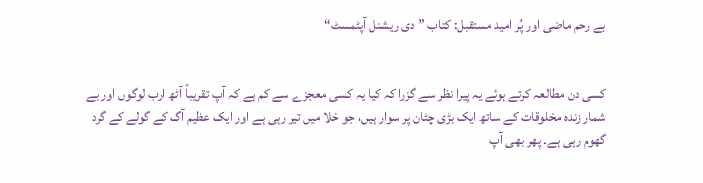بے رحم ماضی اور پُر امید مستقبل: کتاب ”دی ریشنل آپٹمسٹ“


کسی دن مطالعہ کرتے ہوئے یہ پیرا نظر سے گزرا کہ کیا یہ کسی معجزے سے کم ہے کہ آپ تقریباً آٹھ ارب لوگوں اور بے شمار زندہ مخلوقات کے ساتھ ایک بڑی چٹان پر سوار ہیں، جو خلا میں تیر رہی ہے اور ایک عظیم آگ کے گولے کے گرد گھوم رہی ہے۔ پھر بھی آپ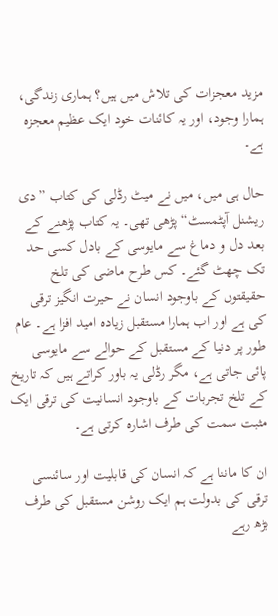مزید معجزات کی تلاش میں ہیں؟ ہماری زندگی، ہمارا وجود، اور یہ کائنات خود ایک عظیم معجزہ ہے۔

حال ہی میں، میں نے میٹ رڈلی کی کتاب ”دی ریشنل آپٹمسٹ“ پڑھی تھی۔ یہ کتاب پڑھنے کے بعد دل و دماغ سے مایوسی کے بادل کسی حد تک چھٹ گئے۔ کس طرح ماضی کی تلخ حقیقتوں کے باوجود انسان نے حیرت انگیز ترقی کی ہے اور اب ہمارا مستقبل زیادہ امید افزا ہے۔ عام طور پر دنیا کے مستقبل کے حوالے سے مایوسی پائی جاتی ہے، مگر رڈلی یہ باور کراتے ہیں کہ تاریخ کے تلخ تجربات کے باوجود انسانیت کی ترقی ایک مثبت سمت کی طرف اشارہ کرتی ہے۔

ان کا ماننا ہے کہ انسان کی قابلیت اور سائنسی ترقی کی بدولت ہم ایک روشن مستقبل کی طرف بڑھ رہے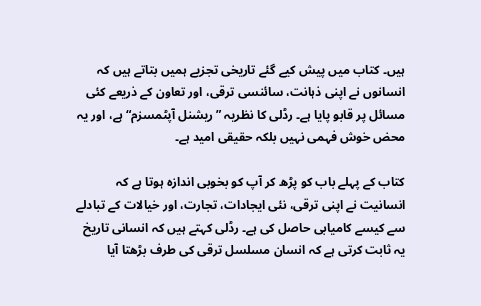ہیں۔ کتاب میں پیش کیے گئے تاریخی تجزیے ہمیں بتاتے ہیں کہ انسانوں نے اپنی ذہانت، سائنسی ترقی، اور تعاون کے ذریعے کئی مسائل پر قابو پایا ہے۔ رڈلی کا نظریہ ”ریشنل آپٹمسزم“ ہے، اور یہ محض خوش فہمی نہیں بلکہ حقیقی امید ہے۔

کتاب کے پہلے باب کو پڑھ کر آپ کو بخوبی اندازہ ہوتا ہے کہ انسانیت نے اپنی ترقی، نئی ایجادات، تجارت، اور خیالات کے تبادلے سے کیسے کامیابی حاصل کی ہے۔ رڈلی کہتے ہیں کہ انسانی تاریخ یہ ثابت کرتی ہے کہ انسان مسلسل ترقی کی طرف بڑھتا آیا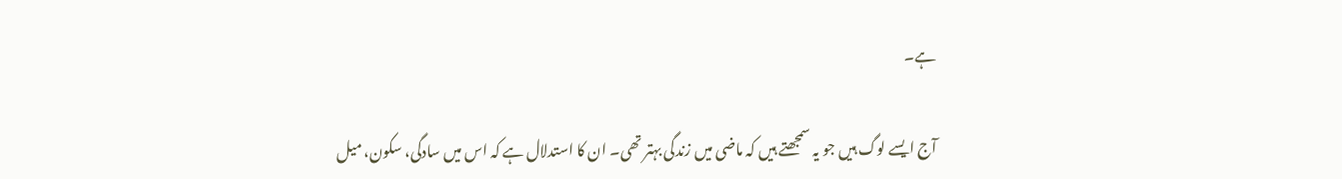ہے۔

آج ایسے لوگ ہیں جو یہ سمجھتے ہیں کہ ماضی میں زندگی بہتر تھی۔ ان کا استدلال ہے کہ اس میں سادگی، سکون، میل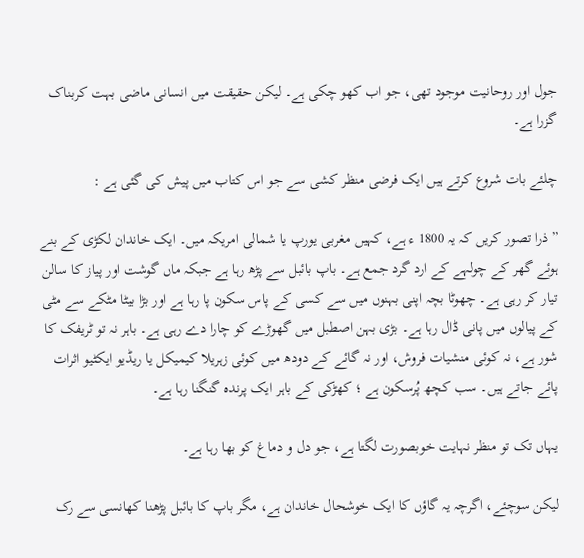جول اور روحانیت موجود تھی، جو اب کھو چکی ہے۔ لیکن حقیقت میں انسانی ماضی بہت کربناک گزرا ہے۔

چلئے بات شروع کرتے ہیں ایک فرضی منظر کشی سے جو اس کتاب میں پیش کی گئی ہے :

”ذرا تصور کریں کہ یہ 1800 ء ہے، کہیں مغربی یورپ یا شمالی امریکہ میں۔ ایک خاندان لکڑی کے بنے ہوئے گھر کے چولہے کے ارد گرد جمع ہے۔ باپ بائبل سے پڑھ رہا ہے جبکہ ماں گوشت اور پیاز کا سالن تیار کر رہی ہے۔ چھوٹا بچہ اپنی بہنوں میں سے کسی کے پاس سکون پا رہا ہے اور بڑا بیٹا مٹکے سے مٹی کے پیالوں میں پانی ڈال رہا ہے۔ بڑی بہن اصطبل میں گھوڑے کو چارا دے رہی ہے۔ باہر نہ تو ٹریفک کا شور ہے، نہ کوئی منشیات فروش، اور نہ گائے کے دودھ میں کوئی زہریلا کیمیکل یا ریڈیو ایکٹیو اثرات پائے جاتے ہیں۔ سب کچھ پُرسکون ہے ؛ کھڑکی کے باہر ایک پرندہ گنگنا رہا ہے۔

یہاں تک تو منظر نہایت خوبصورت لگتا ہے، جو دل و دماغ کو بھا رہا ہے۔

لیکن سوچئے، اگرچہ یہ گاؤں کا ایک خوشحال خاندان ہے، مگر باپ کا بائبل پڑھنا کھانسی سے رک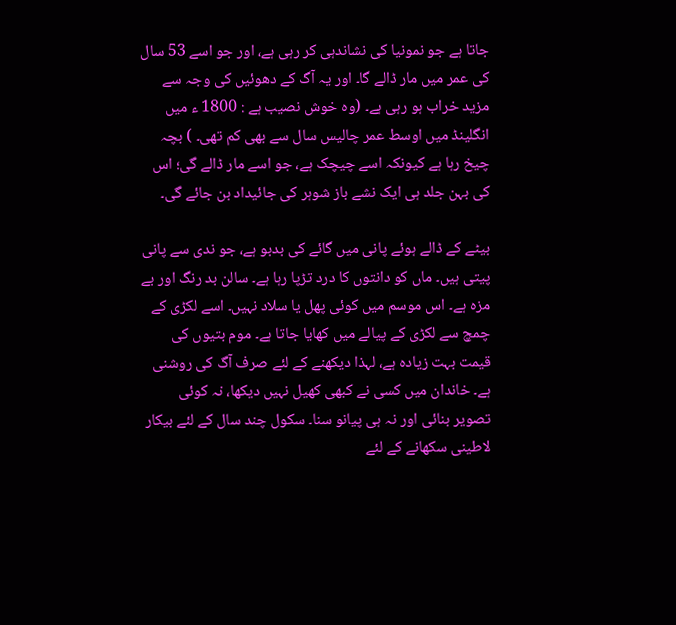جاتا ہے جو نمونیا کی نشاندہی کر رہی ہے، اور جو اسے 53 سال کی عمر میں مار ڈالے گا۔ اور یہ آگ کے دھوئیں کی وجہ سے مزید خراب ہو رہی ہے۔ (وہ خوش نصیب ہے : 1800 ء میں انگلینڈ میں اوسط عمر چالیس سال سے بھی کم تھی۔ ) بچہ چیخ رہا ہے کیونکہ اسے چیچک ہے، جو اسے مار ڈالے گی؛ اس کی بہن جلد ہی ایک نشے باز شوہر کی جائیداد بن جائے گی۔

بیٹے کے ڈالے ہوئے پانی میں گائے کی بدبو ہے، جو ندی سے پانی پیتی ہیں۔ ماں کو دانتوں کا درد تڑپا رہا ہے۔ سالن بد رنگ اور بے مزہ ہے۔ اس موسم میں کوئی پھل یا سلاد نہیں۔ اسے لکڑی کے چمچ سے لکڑی کے پیالے میں کھایا جاتا ہے۔ موم بتیوں کی قیمت بہت زیادہ ہے، لہذا دیکھنے کے لئے صرف آگ کی روشنی ہے۔ خاندان میں کسی نے کبھی کھیل نہیں دیکھا، نہ کوئی تصویر بنائی اور نہ ہی پیانو سنا۔ سکول چند سال کے لئے بیکار لاطینی سکھانے کے لئے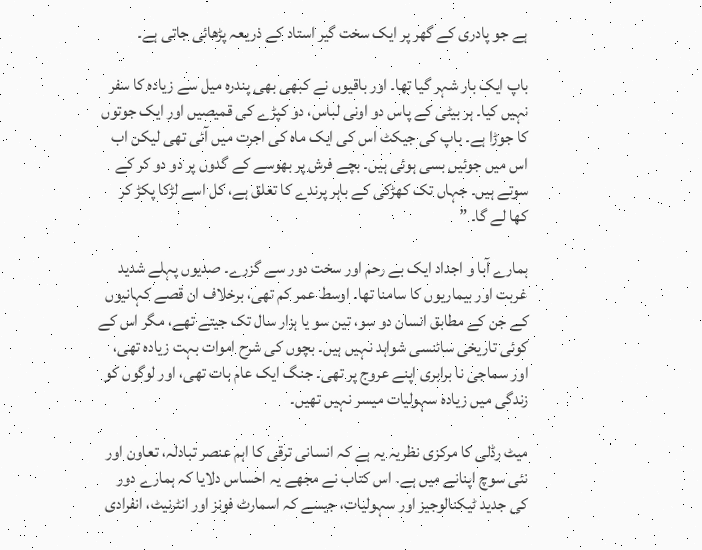ہے جو پادری کے گھر پر ایک سخت گیر استاد کے ذریعہ پڑھائی جاتی ہے۔

باپ ایک بار شہر گیا تھا۔ اور باقیوں نے کبھی بھی پندرہ میل سے زیادہ کا سفر نہیں کیا۔ ہر بیٹی کے پاس دو اونی لباس، دو کپڑے کی قمیصیں اور ایک جوتوں کا جوڑا ہے۔ باپ کی جیکٹ اس کی ایک ماہ کی اجرت میں آئی تھی لیکن اب اس میں جوئیں بسی ہوئی ہیں۔ بچے فرش پر بھوسے کے گدوں پر دو دو کر کے سوتے ہیں۔ جہاں تک کھڑکی کے باہر پرندے کا تعلق ہے، کل اسے لڑکا پکڑ کر کھا لے گا۔ ”

ہمارے آبا و اجداد ایک بے رحم اور سخت دور سے گزرے۔ صدیوں پہلے شدید غربت اور بیماریوں کا سامنا تھا۔ اوسط عمر کم تھی، برخلاف ان قصے کہانیوں کے جن کے مطابق انسان دو سو، تین سو یا ہزار سال تک جیتے تھے، مگر اس کے کوئی تاریخی سائنسی شواہد نہیں ہیں۔ بچوں کی شرح اموات بہت زیادہ تھی، اور سماجی نا برابری اپنے عروج پر تھی۔ جنگ ایک عام بات تھی، اور لوگوں کو زندگی میں زیادہ سہولیات میسر نہیں تھیں۔

میٹ رڈلی کا مرکزی نظریہ یہ ہے کہ انسانی ترقی کا اہم عنصر تبادلہ، تعاون اور نئی سوچ اپنانے میں ہے۔ اس کتاب نے مجھے یہ احساس دلایا کہ ہمارے دور کی جدید ٹیکنالوجیز اور سہولیات، جیسے کہ اسمارٹ فونز اور انٹرنیٹ، انفرادی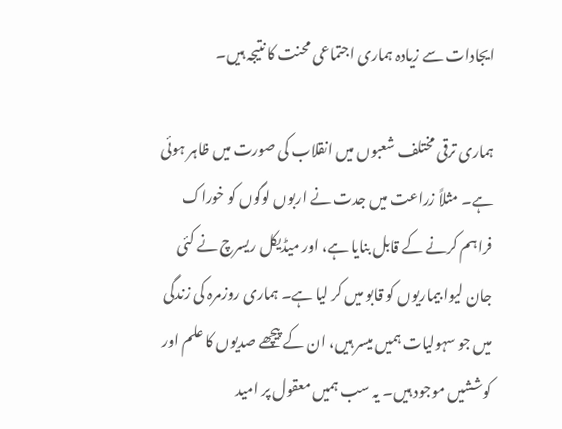ایجادات سے زیادہ ہماری اجتماعی محنت کا نتیجہ ہیں۔

ہماری ترقی مختلف شعبوں میں انقلاب کی صورت میں ظاہر ہوئی ہے۔ مثلاً زراعت میں جدت نے اربوں لوگوں کو خوراک فراہم کرنے کے قابل بنایا ہے، اور میڈیکل ریسرچ نے کئی جان لیوا بیماریوں کو قابو میں کر لیا ہے۔ ہماری روزمرہ کی زندگی میں جو سہولیات ہمیں میسر ہیں، ان کے پیچھے صدیوں کا علم اور کوششیں موجود ہیں۔ یہ سب ہمیں معقول پر امید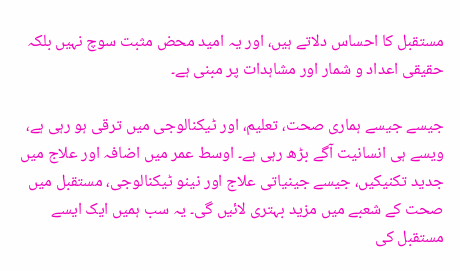مستقبل کا احساس دلاتے ہیں، اور یہ امید محض مثبت سوچ نہیں بلکہ حقیقی اعداد و شمار اور مشاہدات پر مبنی ہے۔

جیسے جیسے ہماری صحت، تعلیم، اور ٹیکنالوجی میں ترقی ہو رہی ہے، ویسے ہی انسانیت آگے بڑھ رہی ہے۔ اوسط عمر میں اضافہ اور علاج میں جدید تکنیکیں، جیسے جینیاتی علاج اور نینو ٹیکنالوجی، مستقبل میں صحت کے شعبے میں مزید بہتری لائیں گی۔ یہ سب ہمیں ایک ایسے مستقبل کی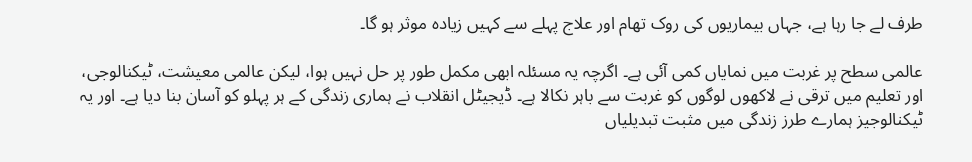طرف لے جا رہا ہے، جہاں بیماریوں کی روک تھام اور علاج پہلے سے کہیں زیادہ موثر ہو گا۔

عالمی سطح پر غربت میں نمایاں کمی آئی ہے۔ اگرچہ یہ مسئلہ ابھی مکمل طور پر حل نہیں ہوا، لیکن عالمی معیشت، ٹیکنالوجی، اور تعلیم میں ترقی نے لاکھوں لوگوں کو غربت سے باہر نکالا ہے۔ ڈیجیٹل انقلاب نے ہماری زندگی کے ہر پہلو کو آسان بنا دیا ہے۔ اور یہ ٹیکنالوجیز ہمارے طرز زندگی میں مثبت تبدیلیاں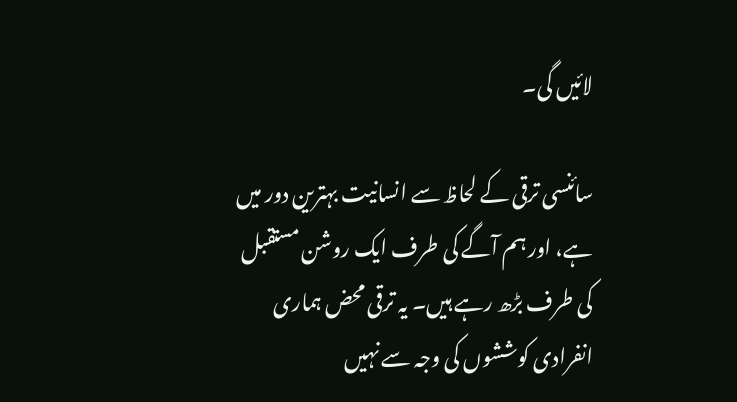لائیں گی۔

سائنسی ترقی کے لحاظ سے انسانیت بہترین دور میں ہے، اور ہم آگے کی طرف ایک روشن مستقبل کی طرف بڑھ رہے ہیں۔ یہ ترقی محض ہماری انفرادی کوششوں کی وجہ سے نہیں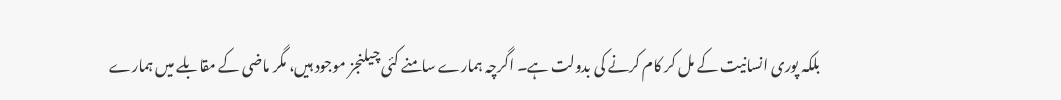بلکہ پوری انسانیت کے مل کر کام کرنے کی بدولت ہے۔ اگرچہ ہمارے سامنے کئی چیلنجز موجود ہیں، مگر ماضی کے مقابلے میں ہمارے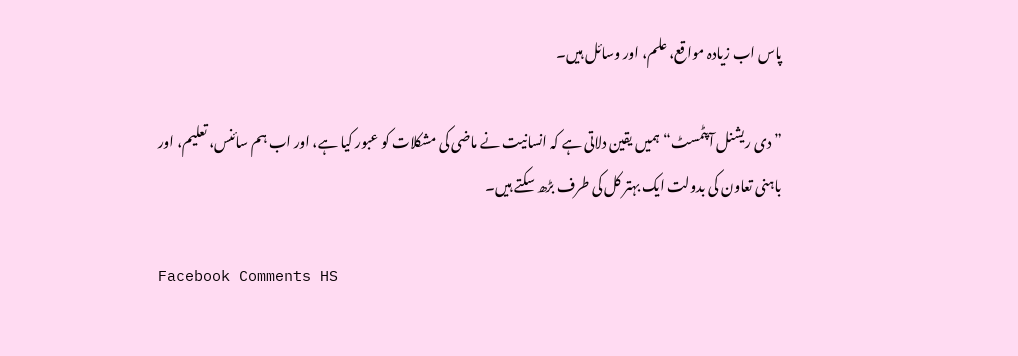پاس اب زیادہ مواقع، علم، اور وسائل ہیں۔

”دی ریشنل آپٹمسٹ“ ہمیں یقین دلاتی ہے کہ انسانیت نے ماضی کی مشکلات کو عبور کیا ہے، اور اب ہم سائنس، تعلیم، اور باہنی تعاون کی بدولت ایک بہتر کل کی طرف بڑھ سکتے ہیں۔

Facebook Comments HS